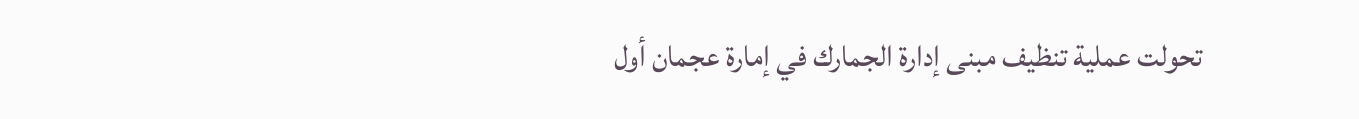تحولت عملية تنظيف مبنى إدارة الجمارك في إمارة عجمان أول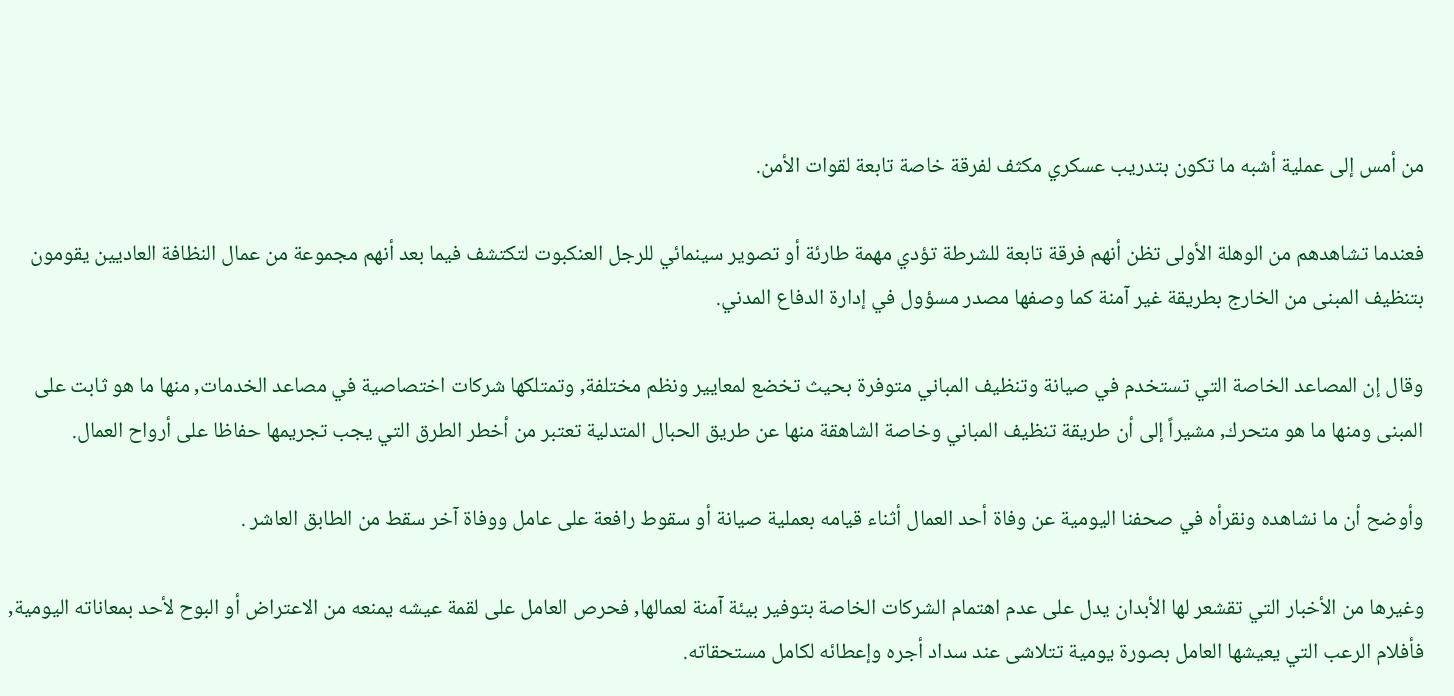من أمس إلى عملية أشبه ما تكون بتدريب عسكري مكثف لفرقة خاصة تابعة لقوات الأمن.

فعندما تشاهدهم من الوهلة الأولى تظن أنهم فرقة تابعة للشرطة تؤدي مهمة طارئة أو تصوير سينمائي للرجل العنكبوت لتكتشف فيما بعد أنهم مجموعة من عمال النظافة العاديين يقومون بتنظيف المبنى من الخارج بطريقة غير آمنة كما وصفها مصدر مسؤول في إدارة الدفاع المدني.

وقال إن المصاعد الخاصة التي تستخدم في صيانة وتنظيف المباني متوفرة بحيث تخضع لمعايير ونظم مختلفة, وتمتلكها شركات اختصاصية في مصاعد الخدمات, منها ما هو ثابت على المبنى ومنها ما هو متحرك, مشيراً إلى أن طريقة تنظيف المباني وخاصة الشاهقة منها عن طريق الحبال المتدلية تعتبر من أخطر الطرق التي يجب تجريمها حفاظا على أرواح العمال.

وأوضح أن ما نشاهده ونقرأه في صحفنا اليومية عن وفاة أحد العمال أثناء قيامه بعملية صيانة أو سقوط رافعة على عامل ووفاة آخر سقط من الطابق العاشر .

وغيرها من الأخبار التي تقشعر لها الأبدان يدل على عدم اهتمام الشركات الخاصة بتوفير بيئة آمنة لعمالها, فحرص العامل على لقمة عيشه يمنعه من الاعتراض أو البوح لأحد بمعاناته اليومية, فأفلام الرعب التي يعيشها العامل بصورة يومية تتلاشى عند سداد أجره وإعطائه لكامل مستحقاته.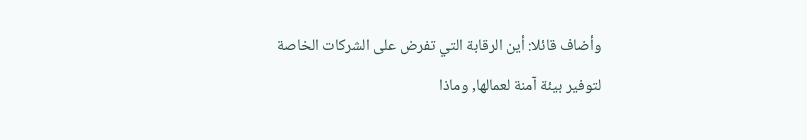وأضاف قائلا: أين الرقابة التي تفرض على الشركات الخاصة لتوفير بيئة آمنة لعمالها, وماذا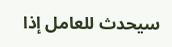سيحدث للعامل إذا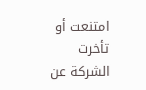امتنعت أو تأخرت الشركة عن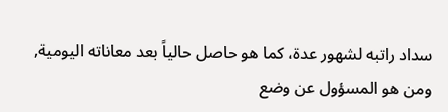سداد راتبه لشهور عدة، كما هو حاصل حالياً بعد معاناته اليومية, ومن هو المسؤول عن وضع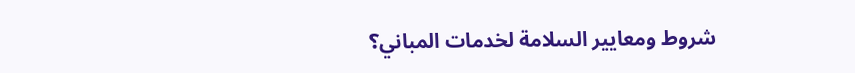شروط ومعايير السلامة لخدمات المباني؟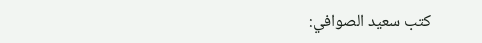كتب سعيد الصوافي: